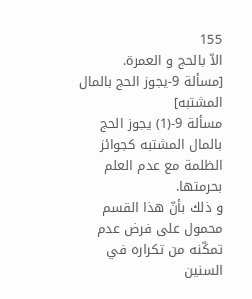155
الاّ بالحج و العمرة.
[مسألة 9-يجوز الحج بالمال المشتبه]
مسألة 9-(1) يجوز الحج بالمال المشتبه كجوائز الظلمة مع عدم العلم بحرمتها.
و ذلك بأنّ هذا القسم محمول على فرض عدم تمكّنه من تكراره في السنين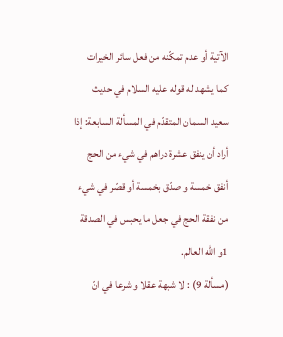الآتية أو عدم تمكّنه من فعل سائر الخيرات كما يشهد له قوله عليه السلام في حديث سعيد السمان المتقدّم في المسألة السابعة: إذا أراد أن ينفق عشرة دراهم في شيء من الحج أنفق خمسة و صدّق بخمسة أو قصّر في شيء من نفقة الحج في جعل ما يحبس في الصدقة 1و اللّه العالم.
(مسألة 9) : لا شبهة عقلا و شرعا في انّ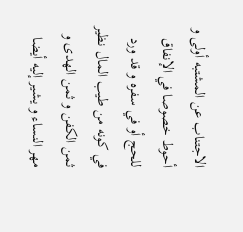الاجتناب عن المشتبه أولى و أحوط خصوصا في الإنفاق للحج أو في سفره و قد ورد في كونه من طيب المال نظير ثمن الكفن و ثمن الهدى و مهر النساء و يشير إليه أيضا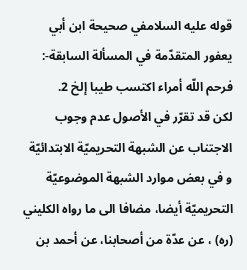قوله عليه السلامفي صحيحة ابن أبي يعفور المتقدّمة في المسألة السابقة-: فرحم اللّه أمراء اكتسب طيبا إلخ 2.
لكن قد تقرّر في الأصول عدم وجوب الاجتناب عن الشبهة التحريميّة الابتدائيّة و في بعض موارد الشبهة الموضوعيّة التحريميّة أيضا، مضافا الى ما رواه الكليني (ره) ، عن عدّة من أصحابنا، عن أحمد بن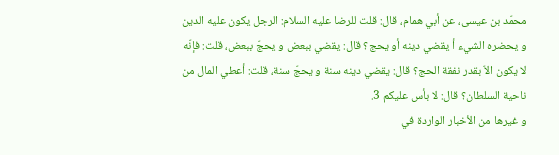محمّد بن عيسى، عن أبي همام، قال: قلت للرضا عليه السلام: الرجل يكون عليه الدين و يحضره الشيء أ يقضي دينه أو يحج؟ قال: يقضي ببعض و يحجّ ببعض، قلت: فإنّه لا يكون الاّ بقدر نفقة الحج؟ قال: يقضي دينه سنة و يحجّ سنة، قلت: أعطي المال من ناحية السلطان؟ قال: لا بأس عليكم 3.
و غيرها من الأخبار الواردة في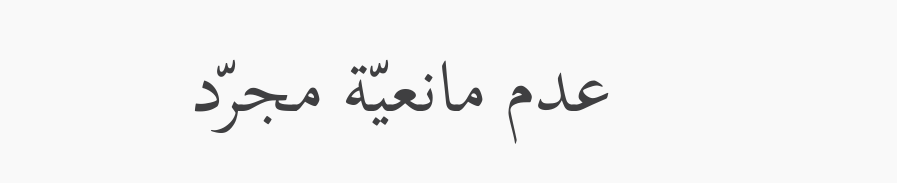عدم مانعيّة مجرّد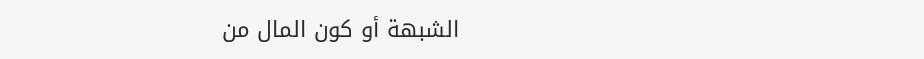الشبهة أو كون المال من